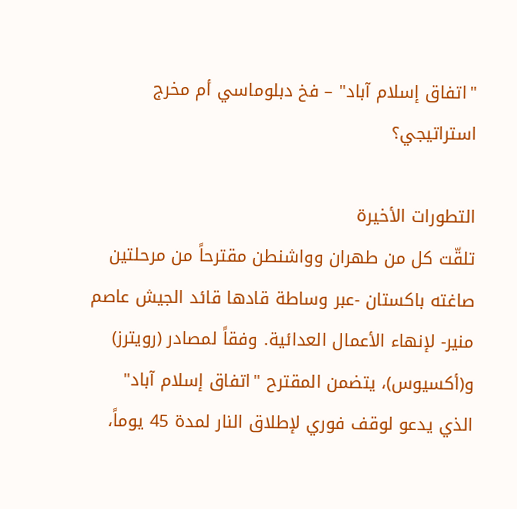"اتفاق إسلام آباد" – فخ دبلوماسي أم مخرج استراتيجي؟

التطورات الأخيرة
تلقّت كل من طهران وواشنطن مقترحاً من مرحلتين صاغته باكستان -عبر وساطة قادها قائد الجيش عاصم منير- لإنهاء الأعمال العدائية. وفقاً لمصادر (رويترز) و(أكسيوس)، يتضمن المقترح "اتفاق إسلام آباد" الذي يدعو لوقف فوري لإطلاق النار لمدة 45 يوماً،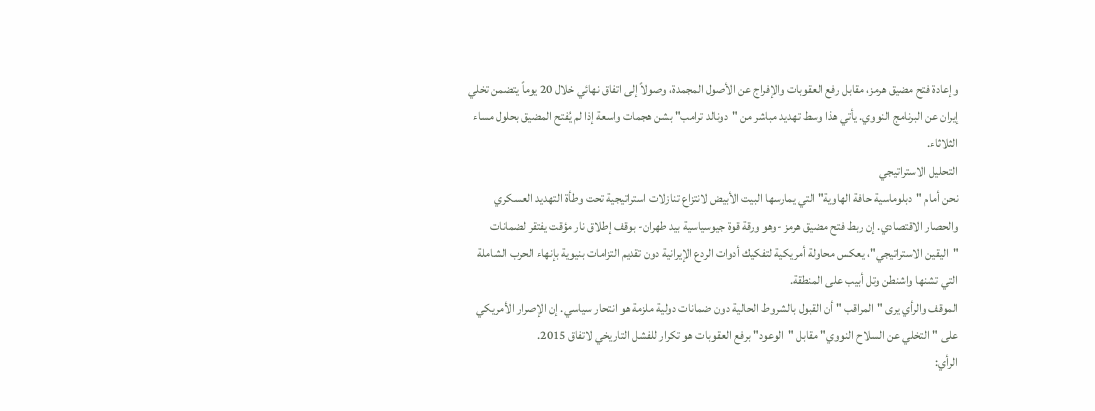وإعادة فتح مضيق هرمز، مقابل رفع العقوبات والإفراج عن الأصول المجمدة، وصولاً إلى اتفاق نهائي خلال 20 يوماً يتضمن تخلي إيران عن البرنامج النووي. يأتي هذا وسط تهديد مباشر من "دونالد ترامب" بشن هجمات واسعة إذا لم يُفتح المضيق بحلول مساء الثلاثاء.
التحليل الاستراتيجي
نحن أمام "دبلوماسية حافة الهاوية" التي يمارسها البيت الأبيض لانتزاع تنازلات استراتيجية تحت وطأة التهديد العسكري والحصار الاقتصادي. إن ربط فتح مضيق هرمز -وهو ورقة قوة جيوسياسية بيد طهران- بوقف إطلاق نار مؤقت يفتقر لضمانات "اليقين الاستراتيجي"، يعكس محاولة أمريكية لتفكيك أدوات الردع الإيرانية دون تقديم التزامات بنيوية بإنهاء الحرب الشاملة التي تشنها واشنطن وتل أبيب على المنطقة.
الموقف والرأي يرى "المراقب " أن القبول بالشروط الحالية دون ضمانات دولية ملزمة هو انتحار سياسي. إن الإصرار الأمريكي على "التخلي عن السلاح النووي" مقابل "الوعود" برفع العقوبات هو تكرار للفشل التاريخي لاتفاق 2015.
الرأي: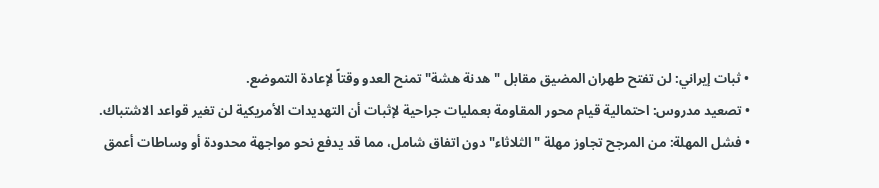• ثبات إيراني: لن تفتح طهران المضيق مقابل "هدنة هشة" تمنح العدو وقتاً لإعادة التموضع.
• تصعيد مدروس: احتمالية قيام محور المقاومة بعمليات جراحية لإثبات أن التهديدات الأمريكية لن تغير قواعد الاشتباك.
• فشل المهلة: من المرجح تجاوز مهلة "الثلاثاء" دون اتفاق شامل، مما قد يدفع نحو مواجهة محدودة أو وساطات أعمق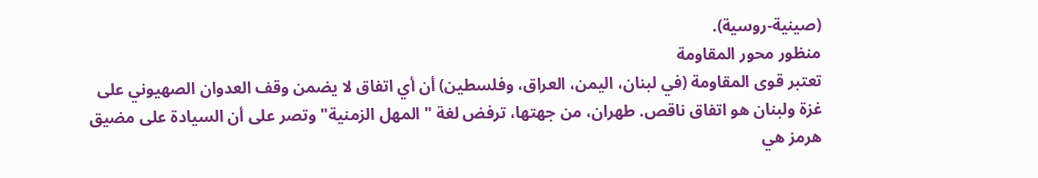(صينية-روسية).
منظور محور المقاومة
تعتبر قوى المقاومة (في لبنان، اليمن، العراق، وفلسطين) أن أي اتفاق لا يضمن وقف العدوان الصهيوني على غزة ولبنان هو اتفاق ناقص. طهران، من جهتها، ترفض لغة "المهل الزمنية" وتصر على أن السيادة على مضيق هرمز هي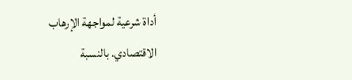أداة شرعية لمواجهة الإرهاب الاقتصادي. بالنسبة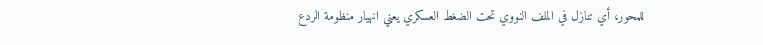للمحور، أي تنازل في الملف النووي تحت الضغط العسكري يعني انهيار منظومة الردع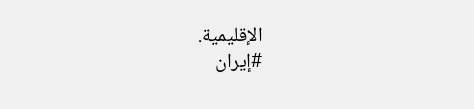الإقليمية.
#إيران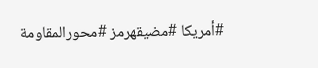#أمريكا #مضيقهرمز #محورالمقاومة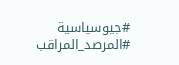#جيوسياسية #المرصد_المراقب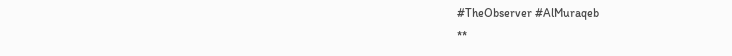#TheObserver #AlMuraqeb
**